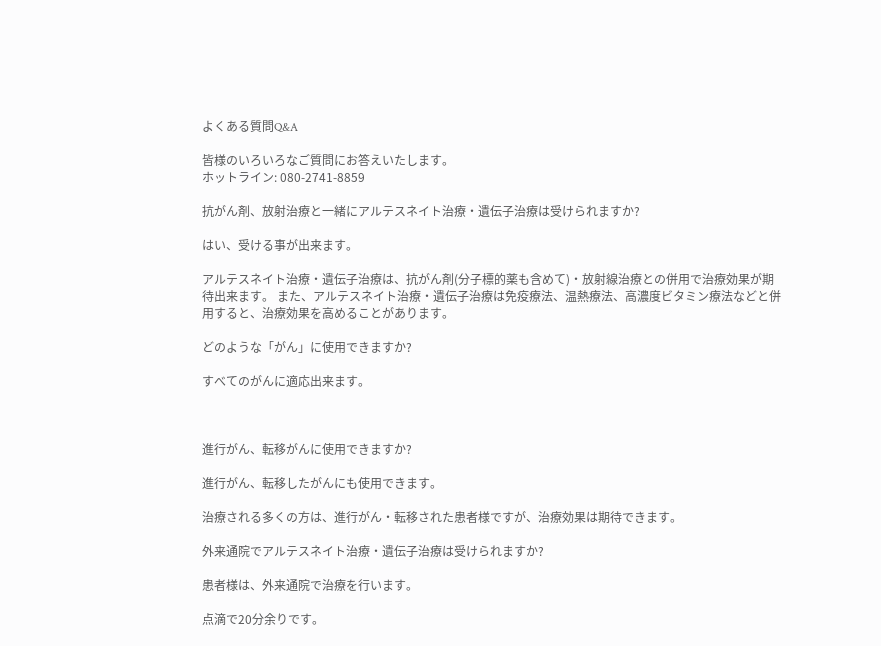よくある質問Q&A

皆様のいろいろなご質問にお答えいたします。
ホットライン: 080-2741-8859

抗がん剤、放射治療と一緒にアルテスネイト治療・遺伝子治療は受けられますか?

はい、受ける事が出来ます。

アルテスネイト治療・遺伝子治療は、抗がん剤(分子標的薬も含めて)・放射線治療との併用で治療効果が期待出来ます。 また、アルテスネイト治療・遺伝子治療は免疫療法、温熱療法、高濃度ビタミン療法などと併用すると、治療効果を高めることがあります。

どのような「がん」に使用できますか?

すべてのがんに適応出来ます。



進行がん、転移がんに使用できますか?

進行がん、転移したがんにも使用できます。

治療される多くの方は、進行がん・転移された患者様ですが、治療効果は期待できます。

外来通院でアルテスネイト治療・遺伝子治療は受けられますか?

患者様は、外来通院で治療を行います。

点滴で20分余りです。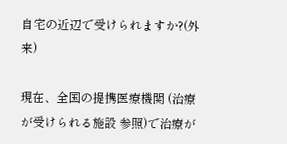自宅の近辺で受けられますか?(外来)

現在、全国の提携医療機関 (治療が受けられる施設 参照)で治療が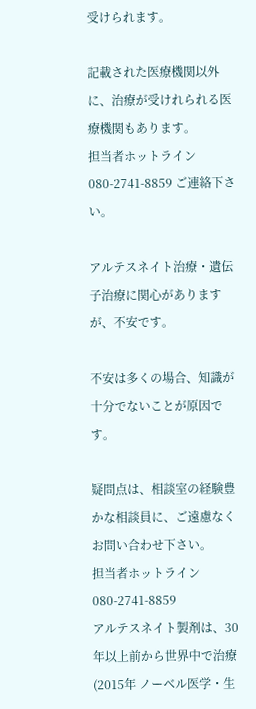受けられます。

記載された医療機関以外に、治療が受けれられる医療機関もあります。
担当者ホットライン 080-2741-8859 ご連絡下さい。

アルテスネイト治療・遺伝子治療に関心がありますが、不安です。

不安は多くの場合、知識が十分でないことが原因です。

疑問点は、相談室の経験豊かな相談員に、ご遠慮なくお問い合わせ下さい。
担当者ホットライン 080-2741-8859
アルテスネイト製剤は、30年以上前から世界中で治療(2015年 ノーベル医学・生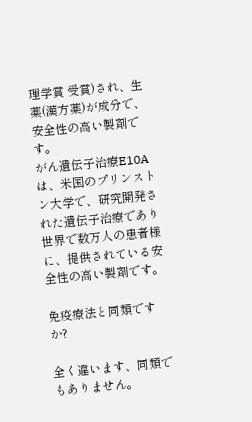理学賞 受賞)され、生薬(漢方薬)が成分で、安全性の高い製剤です。
がん遺伝子治療E10Aは、米国のプリンストン大学で、研究開発された遺伝子治療であり世界で数万人の患者様に、提供されている安全性の高い製剤です。

免疫療法と同類ですか?

全く違います、同類でもありません。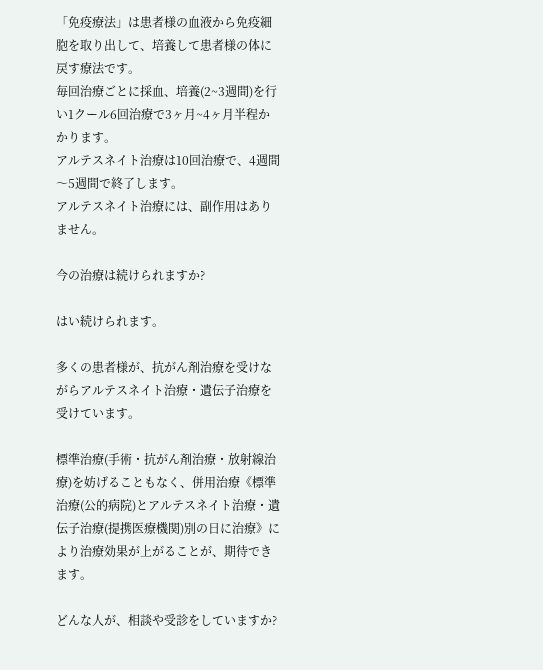「免疫療法」は患者様の血液から免疫細胞を取り出して、培養して患者様の体に戻す療法です。
毎回治療ごとに採血、培養(2~3週間)を行い1クール6回治療で3ヶ月~4ヶ月半程かかります。
アルテスネイト治療は10回治療で、4週間〜5週間で終了します。
アルテスネイト治療には、副作用はありません。

今の治療は続けられますか?

はい続けられます。

多くの患者様が、抗がん剤治療を受けながらアルテスネイト治療・遺伝子治療を受けています。

標準治療(手術・抗がん剤治療・放射線治療)を妨げることもなく、併用治療《標準治療(公的病院)とアルテスネイト治療・遺伝子治療(提携医療機関)別の日に治療》により治療効果が上がることが、期待できます。

どんな人が、相談や受診をしていますか?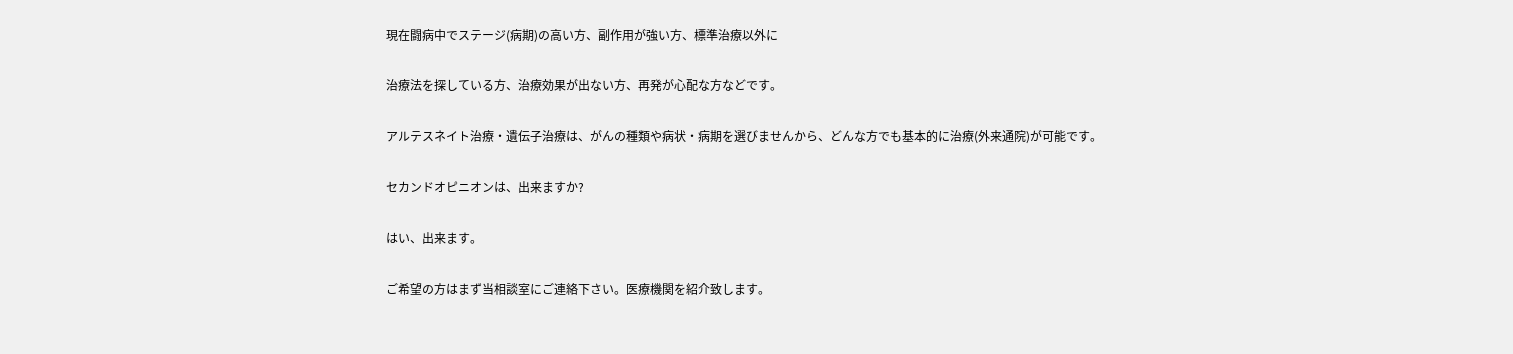現在闘病中でステージ(病期)の高い方、副作用が強い方、標準治療以外に

治療法を探している方、治療効果が出ない方、再発が心配な方などです。

アルテスネイト治療・遺伝子治療は、がんの種類や病状・病期を選びませんから、どんな方でも基本的に治療(外来通院)が可能です。

セカンドオピニオンは、出来ますか?

はい、出来ます。

ご希望の方はまず当相談室にご連絡下さい。医療機関を紹介致します。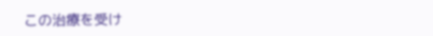この治療を受け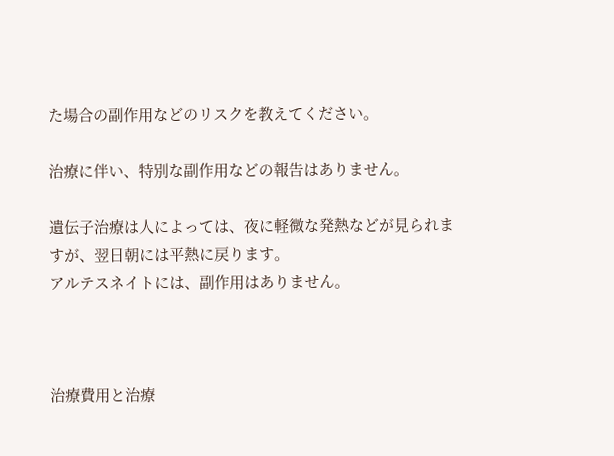た場合の副作用などのリスクを教えてください。

治療に伴い、特別な副作用などの報告はありません。

遺伝子治療は人によっては、夜に軽微な発熱などが見られますが、翌日朝には平熱に戻ります。
アルテスネイトには、副作用はありません。



治療費用と治療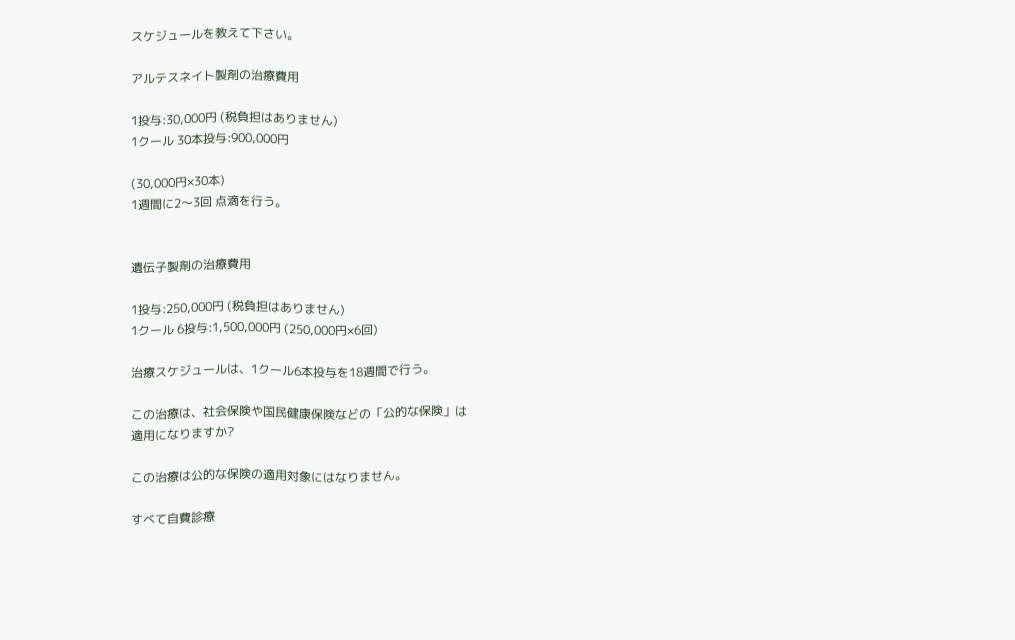スケジュールを教えて下さい。

アルテスネイト製剤の治療費用

1投与:30,000円 (税負担はありません)
1クール 30本投与:900,000円

(30,000円×30本)
1週間に2〜3回 点滴を行う。


遺伝子製剤の治療費用

1投与:250,000円 (税負担はありません)
1クール 6投与:1,500,000円 (250,000円×6回)

治療スケジュールは、1クール6本投与を18週間で行う。

この治療は、社会保険や国民健康保険などの「公的な保険」は
適用になりますか?

この治療は公的な保険の適用対象にはなりません。

すべて自費診療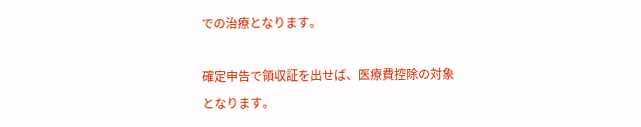での治療となります。

確定申告で領収証を出せば、医療費控除の対象となります。